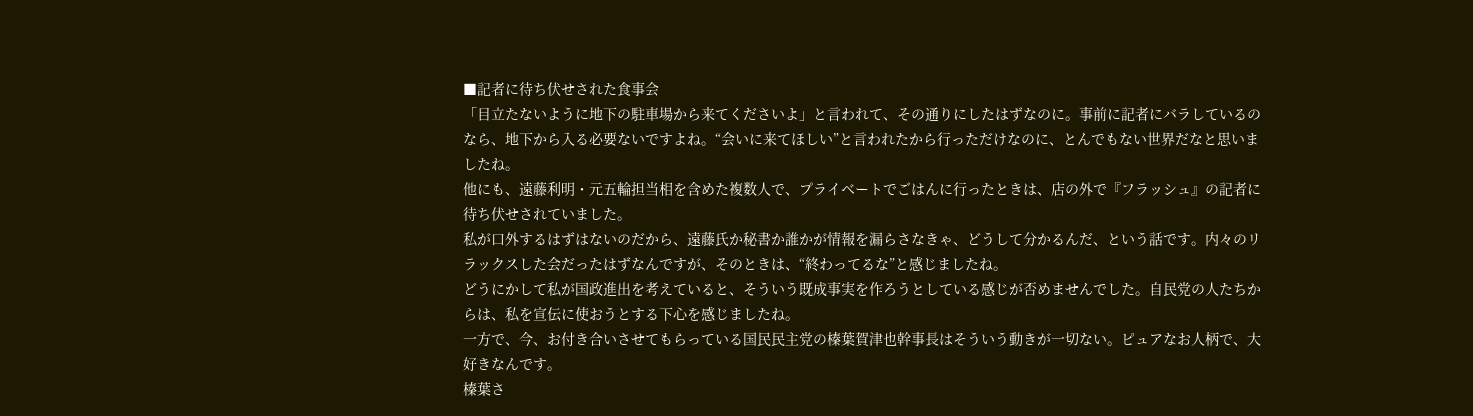■記者に待ち伏せされた食事会
「目立たないように地下の駐車場から来てくださいよ」と言われて、その通りにしたはずなのに。事前に記者にバラしているのなら、地下から入る必要ないですよね。“会いに来てほしい”と言われたから行っただけなのに、とんでもない世界だなと思いましたね。
他にも、遠藤利明・元五輪担当相を含めた複数人で、プライベートでごはんに行ったときは、店の外で『フラッシュ』の記者に待ち伏せされていました。
私が口外するはずはないのだから、遠藤氏か秘書か誰かが情報を漏らさなきゃ、どうして分かるんだ、という話です。内々のリラックスした会だったはずなんですが、そのときは、“終わってるな”と感じましたね。
どうにかして私が国政進出を考えていると、そういう既成事実を作ろうとしている感じが否めませんでした。自民党の人たちからは、私を宣伝に使おうとする下心を感じましたね。
一方で、今、お付き合いさせてもらっている国民民主党の榛葉賀津也幹事長はそういう動きが一切ない。ピュアなお人柄で、大好きなんです。
榛葉さ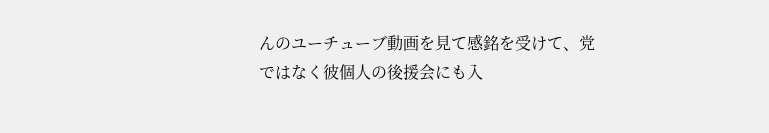んのユーチューブ動画を見て感銘を受けて、党ではなく彼個人の後援会にも入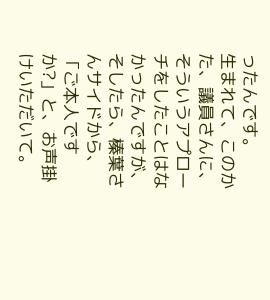ったんです。
生まれて、このかた、議員さんに、そういうアプローチをしたことはなかったんですが、そしたら、榛葉さんサイドから、「ご本人ですか?」と、お声掛けいただいて。